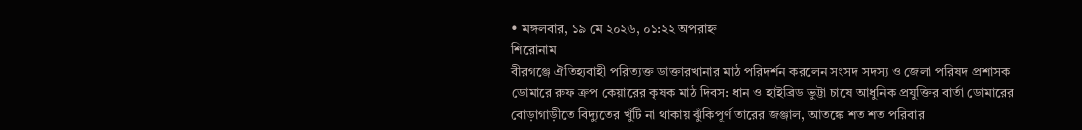• মঙ্গলবার, ১৯ মে ২০২৬, ০১:২২ অপরাহ্ন
শিরোনাম
বীরগঞ্জে ঐতিহ্যবাহী পরিত্যক্ত ডাক্তারখানার মাঠ পরিদর্শন করলেন সংসদ সদস্য ও জেলা পরিষদ প্রশাসক ডোমারে রুফ ক্রপ কেয়ারের কৃষক মাঠ দিবস: ধান ও হাইব্রিড ভুট্টা চাষে আধুনিক প্রযুক্তির বার্তা ডোমারের বোড়াগাড়ীতে বিদ্যুতের খুঁটি না থাকায় ঝুঁকিপূর্ণ তারের জঞ্জাল, আতঙ্কে শত শত পরিবার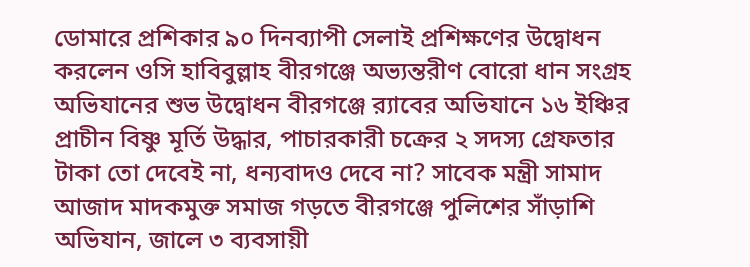ডোমারে প্রশিকার ৯০ দিনব্যাপী সেলাই প্রশিক্ষণের উদ্বোধন করলেন ওসি হাবিবুল্লাহ বীরগঞ্জে অভ্যন্তরীণ বোরো ধান সংগ্রহ অভিযানের শুভ উদ্বোধন বীরগঞ্জে র‌্যাবের অভিযানে ১৬ ইঞ্চির প্রাচীন বিষ্ণু মূর্তি উদ্ধার, পাচারকারী চক্রের ২ সদস্য গ্রেফতার টাকা তো দেবেই না, ধন্যবাদও দেবে না? সাবেক মন্ত্রী সামাদ আজাদ মাদকমুক্ত সমাজ গড়তে বীরগঞ্জে পুলিশের সাঁড়াশি অভিযান, জালে ৩ ব্যবসায়ী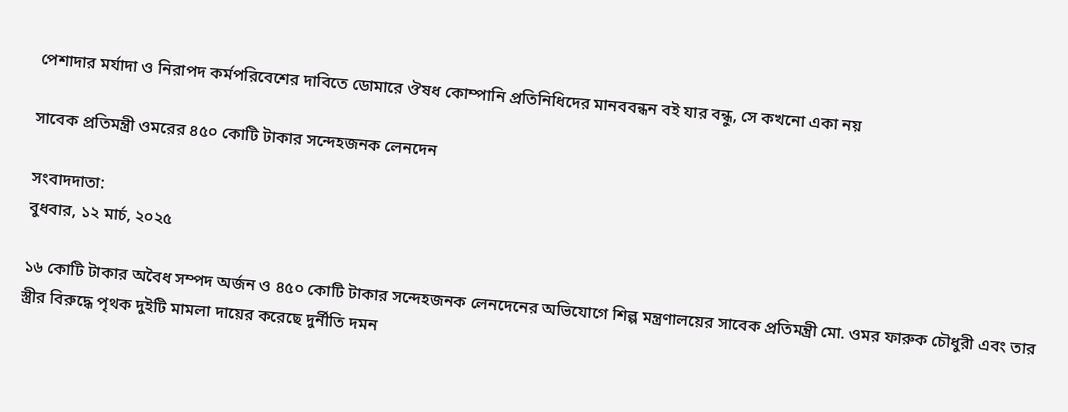পেশাদার মর্যাদা ও নিরাপদ কর্মপরিবেশের দাবিতে ডোমারে ঔষধ কোম্পানি প্রতিনিধিদের মানববন্ধন বই যার বন্ধু, সে কখনো একা নয়

সাবেক প্রতিমন্ত্রী ওমরের ৪৫০ কোটি টাকার সন্দেহজনক লেনদেন

সংবাদদাতা:
বুধবার, ১২ মার্চ, ২০২৫

১৬ কোটি টাকার অবৈধ সম্পদ অর্জন ও ৪৫০ কোটি টাকার সন্দেহজনক লেনদেনের অভিযোগে শিল্প মন্ত্রণালয়ের সাবেক প্রতিমন্ত্রী মো. ওমর ফারুক চৌধুরী এবং তার স্ত্রীর বিরুদ্ধে পৃথক দুইটি মামলা দায়ের করেছে দুর্নীতি দমন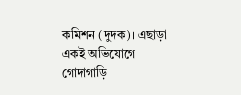কমিশন (দুদক)। এছাড়া একই অভিযোগে গোদাগাড়ি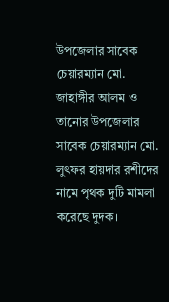উপজেলার সাবেক চেয়ারম্যান মো. জাহাঙ্গীর আলম ও তানোর উপজেলার সাবেক চেয়ারম্যান মো. লুৎফর হায়দার রশীদের নামে পৃথক দুটি মামলা করেছে দুদক।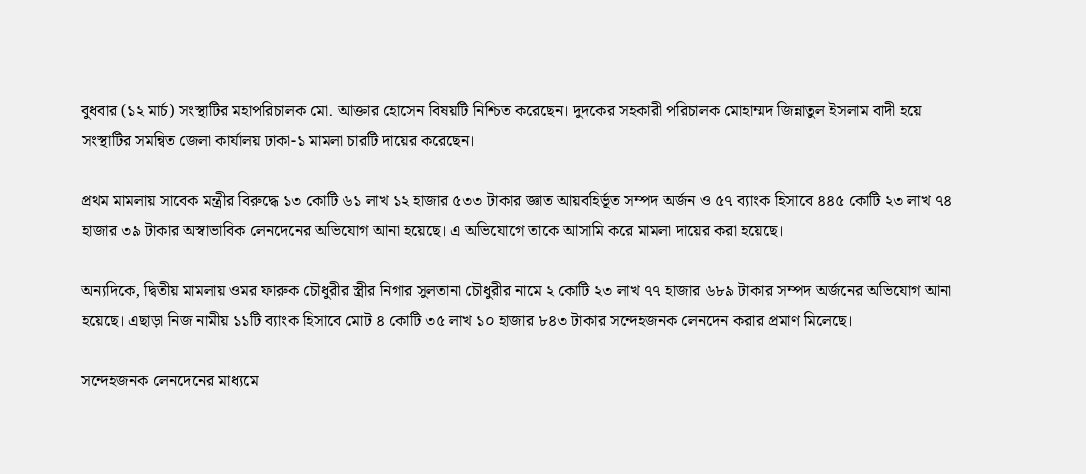বুধবার (১২ মার্চ) সংস্থাটির মহাপরিচালক মো. আক্তার হোসেন বিষয়টি নিশ্চিত করেছেন। দুদকের সহকারী পরিচালক মোহাম্মদ জিন্নাতুল ইসলাম বাদী হয়ে সংস্থাটির সমন্বিত জেলা কার্যালয় ঢাকা-১ মামলা চারটি দায়ের করেছেন।

প্রথম মামলায় সাবেক মন্ত্রীর বিরুদ্ধে ১৩ কোটি ৬১ লাখ ১২ হাজার ৫৩৩ টাকার জ্ঞাত আয়বহির্ভূত সম্পদ অর্জন ও ৫৭ ব্যাংক হিসাবে ৪৪৫ কোটি ২৩ লাখ ৭৪ হাজার ৩৯ টাকার অস্বাভাবিক লেনদেনের অভিযোগ আনা হয়েছে। এ অভিযোগে তাকে আসামি করে মামলা দায়ের করা হয়েছে।

অন্যদিকে, দ্বিতীয় মামলায় ওমর ফারুক চৌধুরীর স্ত্রীর নিগার সুলতানা চৌধুরীর নামে ২ কোটি ২৩ লাখ ৭৭ হাজার ৬৮৯ টাকার সম্পদ অর্জনের অভিযোগ আনা হয়েছে। এছাড়া নিজ নামীয় ১১টি ব্যাংক হিসাবে মোট ৪ কোটি ৩৫ লাখ ১০ হাজার ৮৪৩ টাকার সন্দেহজনক লেনদেন করার প্রমাণ মিলেছে।

সন্দেহজনক লেনদেনের মাধ্যমে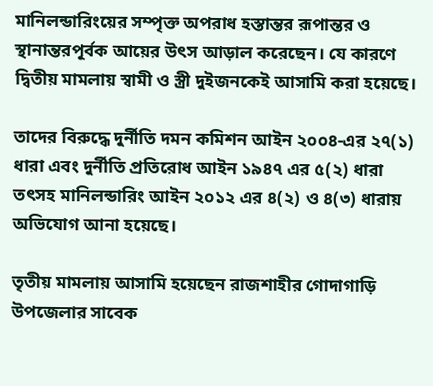মানিলন্ডারিংয়ের সম্পৃক্ত অপরাধ হস্তান্তর রূপান্তর ও স্থানান্তরপূর্বক আয়ের উৎস আড়াল করেছেন। যে কারণে দ্বিতীয় মামলায় স্বামী ও স্ত্রী দুইজনকেই আসামি করা হয়েছে।

তাদের বিরুদ্ধে দুর্নীতি দমন কমিশন আইন ২০০৪-এর ২৭(১) ধারা এবং দুর্নীতি প্রতিরোধ আইন ১৯৪৭ এর ৫(২) ধারা তৎসহ মানিলন্ডারিং আইন ২০১২ এর ৪(২) ও ৪(৩) ধারায় অভিযোগ আনা হয়েছে।

তৃতীয় মামলায় আসামি হয়েছেন রাজশাহীর গোদাগাড়ি উপজেলার সাবেক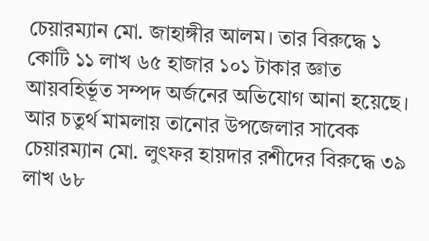চেয়ারম্যান মো. জাহাঙ্গীর আলম। তার বিরুদ্ধে ১ কোটি ১১ লাখ ৬৫ হাজার ১০১ টাকার জ্ঞাত আয়বহির্ভূত সম্পদ অর্জনের অভিযোগ আনা হয়েছে। আর চতুর্থ মামলায় তানোর উপজেলার সাবেক চেয়ারম্যান মো. লুৎফর হায়দার রশীদের বিরুদ্ধে ৩৯ লাখ ৬৮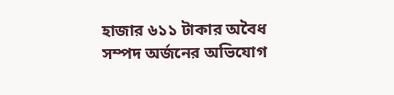হাজার ৬১১ টাকার অবৈধ সম্পদ অর্জনের অভিযোগ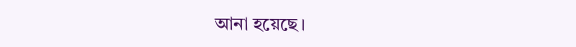আনা হয়েছে।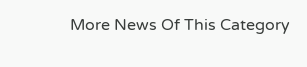More News Of This Category